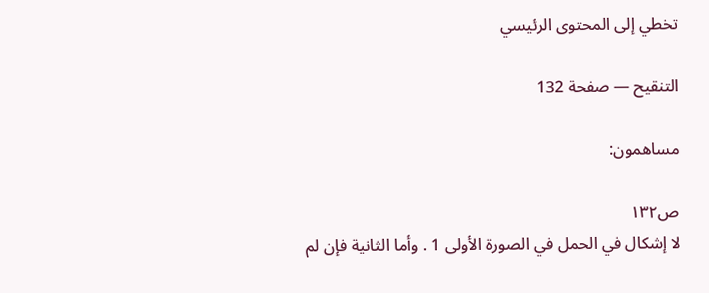تخطي إلى المحتوى الرئيسي

التنقيح — صفحة 132

مساهمون:

ص١٣٢
لا إشكال في الحمل في الصورة الأولى 1 . وأما الثانية فإن لم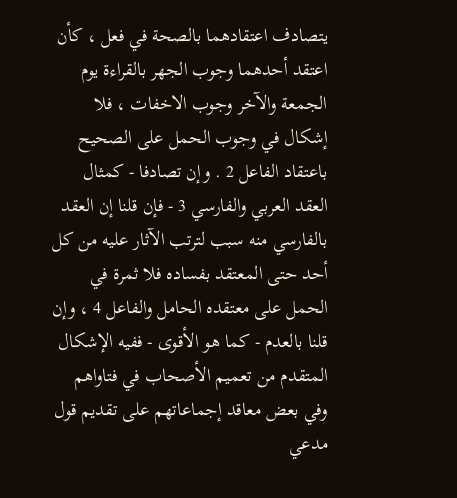يتصادف اعتقادهما بالصحة في فعل ، كأن اعتقد أحدهما وجوب الجهر بالقراءة يوم الجمعة والآخر وجوب الاخفات ، فلا إشكال في وجوب الحمل على الصحيح باعتقاد الفاعل 2 . وإن تصادفا - كمثال العقد العربي والفارسي 3 - فإن قلنا إن العقد بالفارسي منه سبب لترتب الآثار عليه من كل أحد حتى المعتقد بفساده فلا ثمرة في الحمل على معتقده الحامل والفاعل 4 ، وإن قلنا بالعدم - كما هو الأقوى - ففيه الإشكال المتقدم من تعميم الأصحاب في فتاواهم وفي بعض معاقد إجماعاتهم على تقديم قول مدعي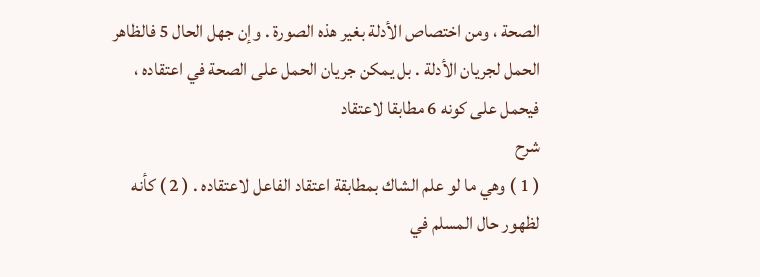الصحة ، ومن اختصاص الأدلة بغير هذه الصورة . وإن جهل الحال 5 فالظاهر الحمل لجريان الأدلة . بل يمكن جريان الحمل على الصحة في اعتقاده ، فيحمل على كونه 6 مطابقا لاعتقاد
شرح
( 1 ) وهي ما لو علم الشاك بمطابقة اعتقاد الفاعل لاعتقاده . ( 2 ) كأنه لظهور حال المسلم في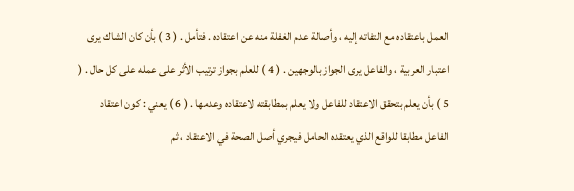العمل باعتقاده مع التفاته إليه ، وأصالة عدم الغفلة منه عن اعتقاده . فتأمل . ( 3 ) بأن كان الشاك يرى اعتبار العربية ، والفاعل يرى الجواز بالوجهين . ( 4 ) للعلم بجواز ترتيب الأثر على عمله على كل حال . ( 5 ) بأن يعلم بتحقق الاعتقاد للفاعل ولا يعلم بمطابقته لاعتقاده وعدمها . ( 6 ) يعني : كون اعتقاد الفاعل مطابقا للواقع الذي يعتقده الحامل فيجري أصل الصحة في الاعتقاد ، ثم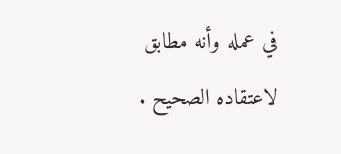في عمله وأنه مطابق لاعتقاده الصحيح .